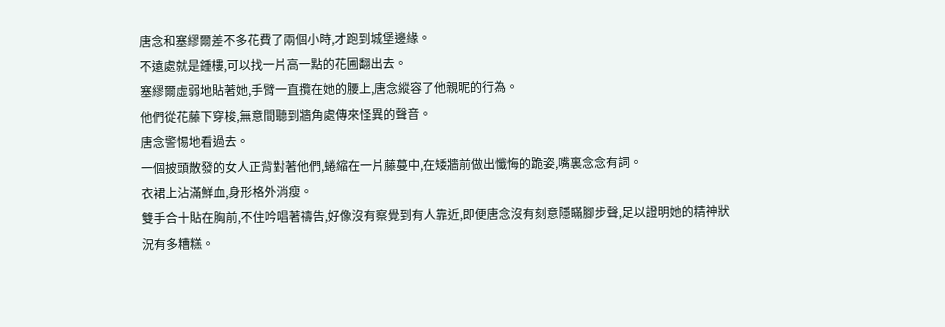唐念和塞繆爾差不多花費了兩個小時,才跑到城堡邊緣。
不遠處就是鍾樓,可以找一片高一點的花圃翻出去。
塞繆爾虛弱地貼著她,手臂一直攬在她的腰上,唐念縱容了他親昵的行為。
他們從花藤下穿梭,無意間聽到牆角處傳來怪異的聲音。
唐念警惕地看過去。
一個披頭散發的女人正背對著他們,蜷縮在一片藤蔓中,在矮牆前做出懺悔的跪姿,嘴裏念念有詞。
衣裙上沾滿鮮血,身形格外消瘦。
雙手合十貼在胸前,不住吟唱著禱告,好像沒有察覺到有人靠近,即便唐念沒有刻意隱瞞腳步聲,足以證明她的精神狀況有多糟糕。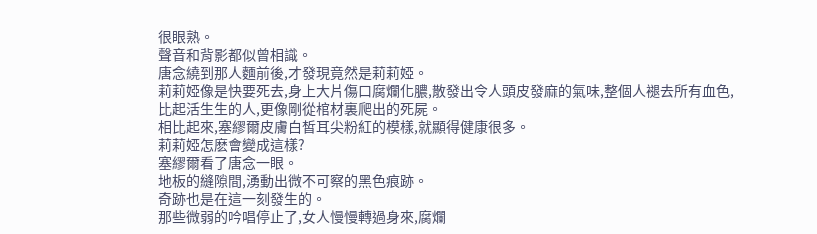很眼熟。
聲音和背影都似曾相識。
唐念繞到那人麵前後,才發現竟然是莉莉婭。
莉莉婭像是快要死去,身上大片傷口腐爛化膿,散發出令人頭皮發麻的氣味,整個人褪去所有血色,比起活生生的人,更像剛從棺材裏爬出的死屍。
相比起來,塞繆爾皮膚白皙耳尖粉紅的模樣,就顯得健康很多。
莉莉婭怎麽會變成這樣?
塞繆爾看了唐念一眼。
地板的縫隙間,湧動出微不可察的黑色痕跡。
奇跡也是在這一刻發生的。
那些微弱的吟唱停止了,女人慢慢轉過身來,腐爛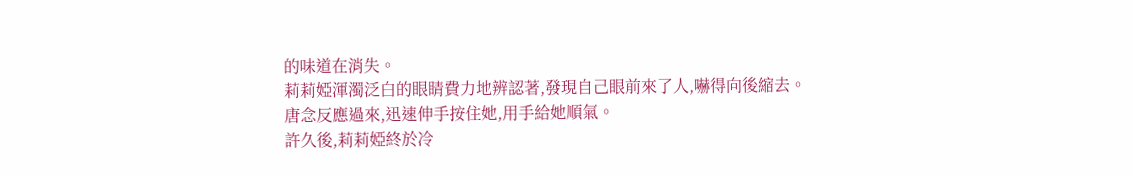的味道在消失。
莉莉婭渾濁泛白的眼睛費力地辨認著,發現自己眼前來了人,嚇得向後縮去。唐念反應過來,迅速伸手按住她,用手給她順氣。
許久後,莉莉婭終於冷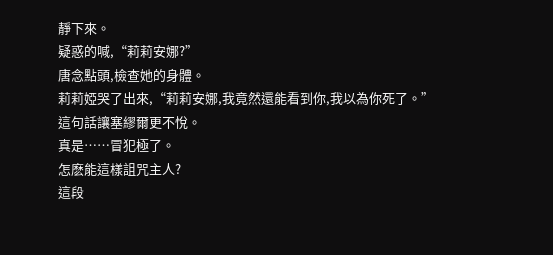靜下來。
疑惑的喊,“莉莉安娜?”
唐念點頭,檢查她的身體。
莉莉婭哭了出來,“莉莉安娜,我竟然還能看到你,我以為你死了。”
這句話讓塞繆爾更不悅。
真是……冒犯極了。
怎麽能這樣詛咒主人?
這段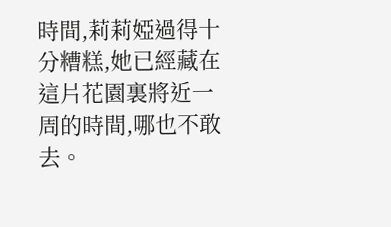時間,莉莉婭過得十分糟糕,她已經藏在這片花園裏將近一周的時間,哪也不敢去。